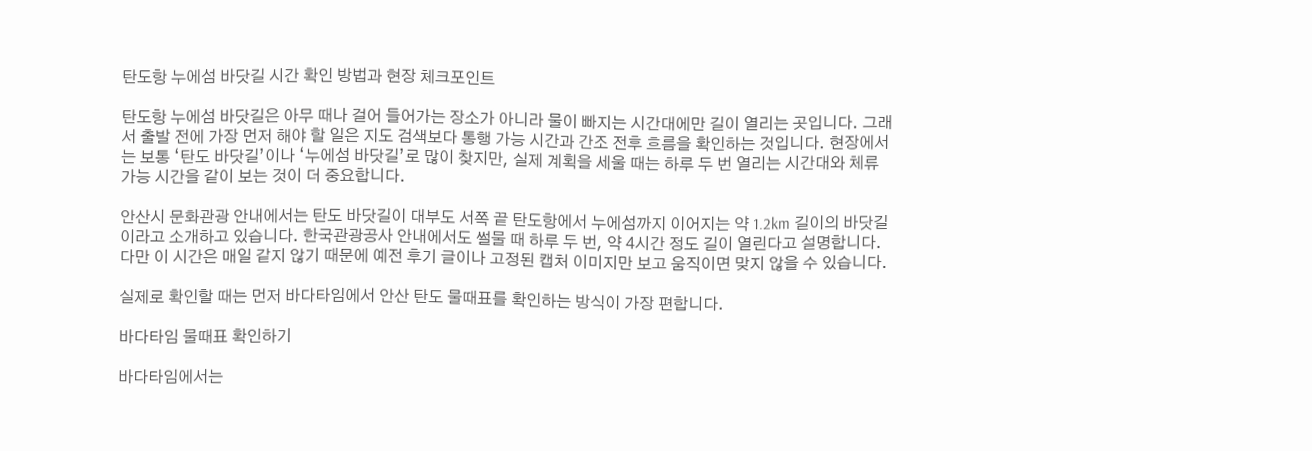탄도항 누에섬 바닷길 시간 확인 방법과 현장 체크포인트

탄도항 누에섬 바닷길은 아무 때나 걸어 들어가는 장소가 아니라 물이 빠지는 시간대에만 길이 열리는 곳입니다. 그래서 출발 전에 가장 먼저 해야 할 일은 지도 검색보다 통행 가능 시간과 간조 전후 흐름을 확인하는 것입니다. 현장에서는 보통 ‘탄도 바닷길’이나 ‘누에섬 바닷길’로 많이 찾지만, 실제 계획을 세울 때는 하루 두 번 열리는 시간대와 체류 가능 시간을 같이 보는 것이 더 중요합니다.

안산시 문화관광 안내에서는 탄도 바닷길이 대부도 서쪽 끝 탄도항에서 누에섬까지 이어지는 약 1.2km 길이의 바닷길이라고 소개하고 있습니다. 한국관광공사 안내에서도 썰물 때 하루 두 번, 약 4시간 정도 길이 열린다고 설명합니다. 다만 이 시간은 매일 같지 않기 때문에 예전 후기 글이나 고정된 캡처 이미지만 보고 움직이면 맞지 않을 수 있습니다.

실제로 확인할 때는 먼저 바다타임에서 안산 탄도 물때표를 확인하는 방식이 가장 편합니다.

바다타임 물때표 확인하기

바다타임에서는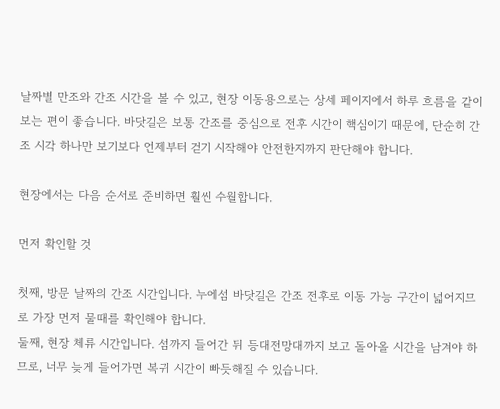날짜별 만조와 간조 시간을 볼 수 있고, 현장 이동용으로는 상세 페이지에서 하루 흐름을 같이 보는 편이 좋습니다. 바닷길은 보통 간조를 중심으로 전후 시간이 핵심이기 때문에, 단순히 간조 시각 하나만 보기보다 언제부터 걷기 시작해야 안전한지까지 판단해야 합니다.

현장에서는 다음 순서로 준비하면 훨씬 수월합니다.

먼저 확인할 것

첫째, 방문 날짜의 간조 시간입니다. 누에섬 바닷길은 간조 전후로 이동 가능 구간이 넓어지므로 가장 먼저 물때를 확인해야 합니다.
둘째, 현장 체류 시간입니다. 섬까지 들어간 뒤 등대전망대까지 보고 돌아올 시간을 남겨야 하므로, 너무 늦게 들어가면 복귀 시간이 빠듯해질 수 있습니다.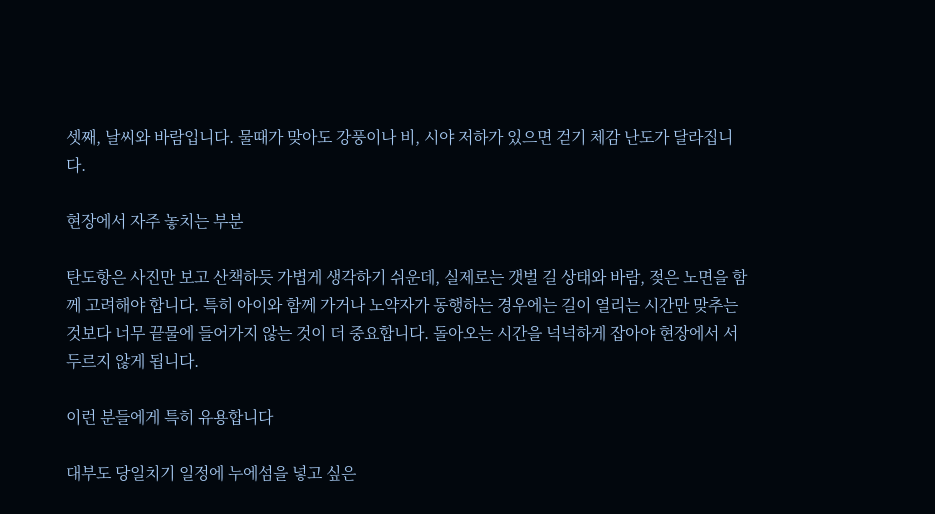셋째, 날씨와 바람입니다. 물때가 맞아도 강풍이나 비, 시야 저하가 있으면 걷기 체감 난도가 달라집니다.

현장에서 자주 놓치는 부분

탄도항은 사진만 보고 산책하듯 가볍게 생각하기 쉬운데, 실제로는 갯벌 길 상태와 바람, 젖은 노면을 함께 고려해야 합니다. 특히 아이와 함께 가거나 노약자가 동행하는 경우에는 길이 열리는 시간만 맞추는 것보다 너무 끝물에 들어가지 않는 것이 더 중요합니다. 돌아오는 시간을 넉넉하게 잡아야 현장에서 서두르지 않게 됩니다.

이런 분들에게 특히 유용합니다

대부도 당일치기 일정에 누에섬을 넣고 싶은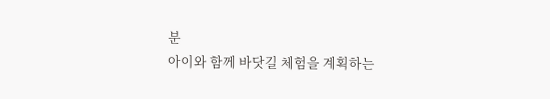분
아이와 함께 바닷길 체험을 계획하는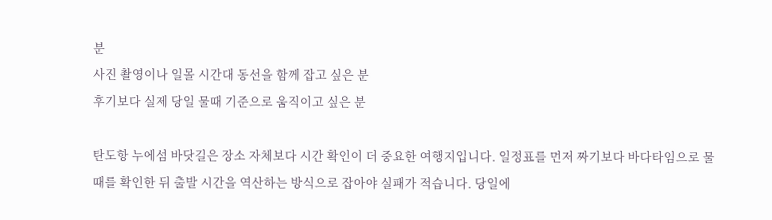분
사진 촬영이나 일몰 시간대 동선을 함께 잡고 싶은 분
후기보다 실제 당일 물때 기준으로 움직이고 싶은 분

탄도항 누에섬 바닷길은 장소 자체보다 시간 확인이 더 중요한 여행지입니다. 일정표를 먼저 짜기보다 바다타임으로 물때를 확인한 뒤 출발 시간을 역산하는 방식으로 잡아야 실패가 적습니다. 당일에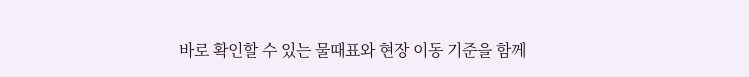바로 확인할 수 있는 물때표와 현장 이동 기준을 함께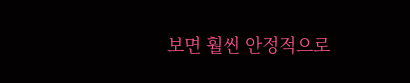보면 훨씬 안정적으로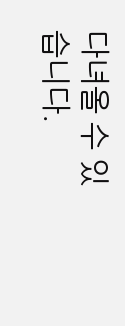다녀올 수 있습니다.